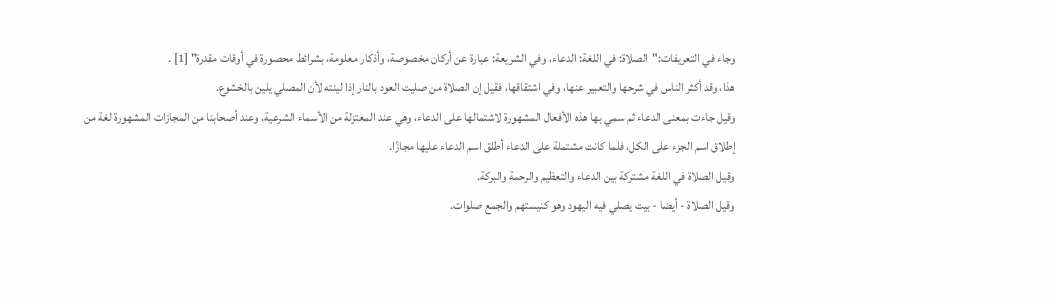وجاء في التعريفات:"الصلاة: في اللغة: الدعاء، وفي الشريعة: عبارة عن أركان مخصوصة، وأذكار معلومة، بشرائط محصورة في أوقات مقدرة" [1] .
هذا، وقد أكثر الناس في شرحها والتعبير عنها، وفي اشتقاقها، فقيل إن الصلاة من صليت العود بالنار إذا لينته لأن المصلي يلين بالخشوع.
وقيل جاءت بمعنى الدعاء ثم سمي بها هذه الأفعال المشهورة لاشتمالها على الدعاء، وهي عند المعتزلة من الأسماء الشرعية، وعند أصحابنا من المجازات المشهورة لغة من إطلاق اسم الجزء على الكل، فلما كانت مشتملة على الدعاء أطلق اسم الدعاء عليها مجازًا.
وقيل الصلاة في اللغة مشتركة بين الدعاء والتعظيم والرحمة والبركة.
وقيل الصلاة - أيضا - بيت يصلي فيه اليهود وهو كنيستهم والجمع صلوات.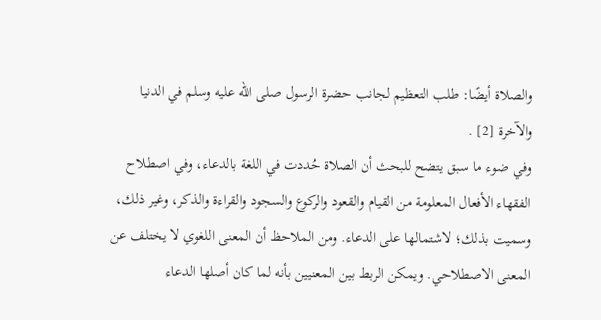والصلاة أيضًا: طلب التعظيم لجانب حضرة الرسول صلى الله عليه وسلم في الدنيا والآخرة [2] .
وفي ضوء ما سبق يتضح للبحث أن الصلاة حُددت في اللغة بالدعاء، وفي اصطلاح الفقهاء الأفعال المعلومة من القيام والقعود والركوع والسجود والقراءة والذكر، وغير ذلك، وسميت بذلك؛ لاشتمالها على الدعاء. ومن الملاحظ أن المعنى اللغوي لا يختلف عن المعنى الاصطلاحي. ويمكن الربط بين المعنيين بأنه لما كان أصلها الدعاء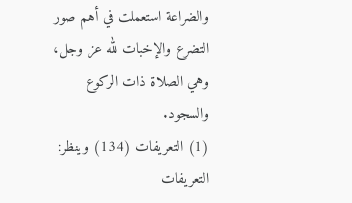والضراعة استعملت في أهم صور التضرع والإخبات لله عز وجل، وهي الصلاة ذات الركوع والسجود.
(1) التعريفات (134) وينظر: التعريفات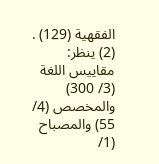الفقهية (129) .
(2) ينظر: مقاييس اللغة (3/ 300) والمخصص (4/ 55) والمصباح (1/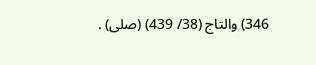346) والتاج (38/ 439) (صلى) .